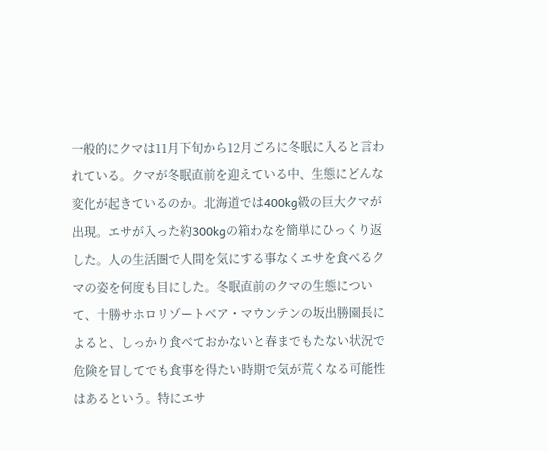一般的にクマは11月下旬から12月ごろに冬眠に入ると言われている。クマが冬眠直前を迎えている中、生態にどんな変化が起きているのか。北海道では400kg級の巨大クマが出現。エサが入った約300kgの箱わなを簡単にひっくり返した。人の生活圏で人間を気にする事なくエサを食べるクマの姿を何度も目にした。冬眠直前のクマの生態について、十勝サホロリゾートベア・マウンテンの坂出勝園長によると、しっかり食べておかないと春までもたない状況で危険を冒してでも食事を得たい時期で気が荒くなる可能性はあるという。特にエサ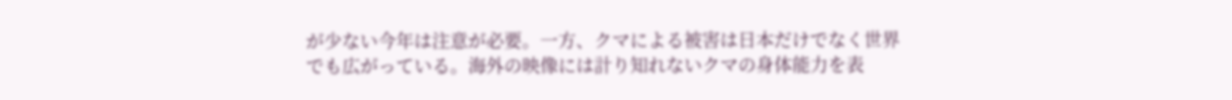が少ない今年は注意が必要。一方、クマによる被害は日本だけでなく世界でも広がっている。海外の映像には計り知れないクマの身体能力を表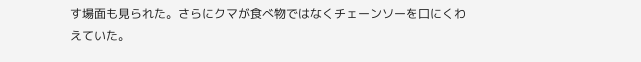す場面も見られた。さらにクマが食べ物ではなくチェーンソーを口にくわえていた。